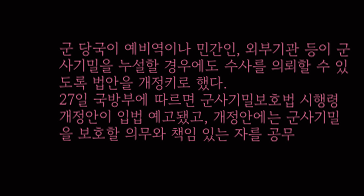군 당국이 예비역이나 민간인, 외부기관 등이 군사기밀을 누설할 경우에도 수사를 의뢰할 수 있도록 법안을 개정키로 했다.
27일 국방부에 따르면 군사기밀보호법 시행령 개정안이 입법 예고됐고, 개정안에는 군사기밀을 보호할 의무와 책임 있는 자를 공무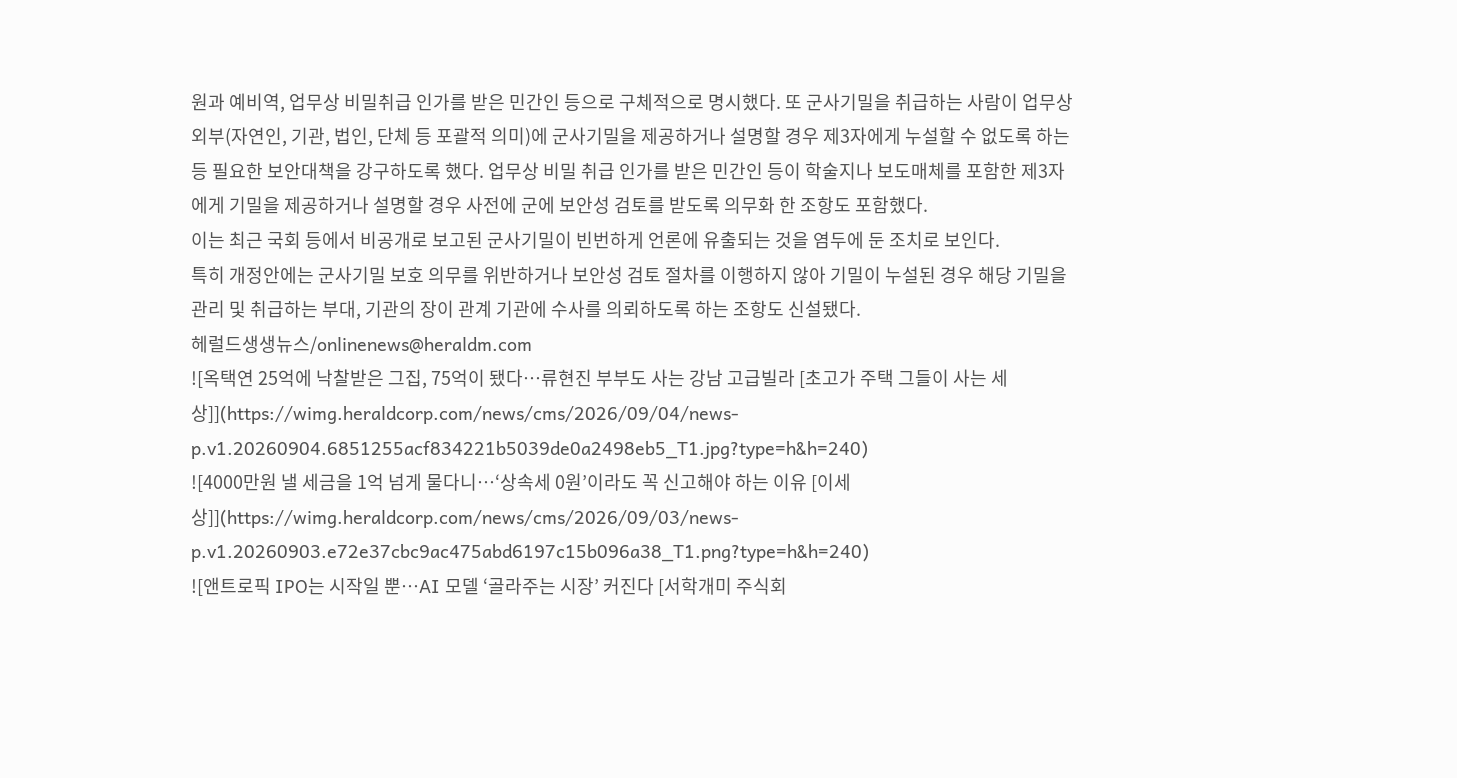원과 예비역, 업무상 비밀취급 인가를 받은 민간인 등으로 구체적으로 명시했다. 또 군사기밀을 취급하는 사람이 업무상 외부(자연인, 기관, 법인, 단체 등 포괄적 의미)에 군사기밀을 제공하거나 설명할 경우 제3자에게 누설할 수 없도록 하는 등 필요한 보안대책을 강구하도록 했다. 업무상 비밀 취급 인가를 받은 민간인 등이 학술지나 보도매체를 포함한 제3자에게 기밀을 제공하거나 설명할 경우 사전에 군에 보안성 검토를 받도록 의무화 한 조항도 포함했다.
이는 최근 국회 등에서 비공개로 보고된 군사기밀이 빈번하게 언론에 유출되는 것을 염두에 둔 조치로 보인다.
특히 개정안에는 군사기밀 보호 의무를 위반하거나 보안성 검토 절차를 이행하지 않아 기밀이 누설된 경우 해당 기밀을 관리 및 취급하는 부대, 기관의 장이 관계 기관에 수사를 의뢰하도록 하는 조항도 신설됐다.
헤럴드생생뉴스/onlinenews@heraldm.com
![옥택연 25억에 낙찰받은 그집, 75억이 됐다…류현진 부부도 사는 강남 고급빌라 [초고가 주택 그들이 사는 세상]](https://wimg.heraldcorp.com/news/cms/2026/09/04/news-p.v1.20260904.6851255acf834221b5039de0a2498eb5_T1.jpg?type=h&h=240)
![4000만원 낼 세금을 1억 넘게 물다니…‘상속세 0원’이라도 꼭 신고해야 하는 이유 [이세상]](https://wimg.heraldcorp.com/news/cms/2026/09/03/news-p.v1.20260903.e72e37cbc9ac475abd6197c15b096a38_T1.png?type=h&h=240)
![앤트로픽 IPO는 시작일 뿐…AI 모델 ‘골라주는 시장’ 커진다 [서학개미 주식회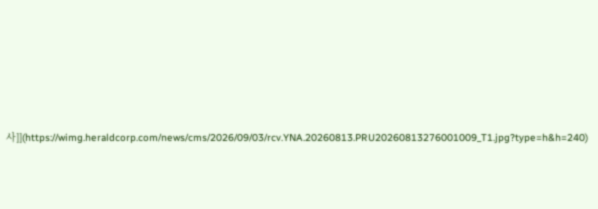사]](https://wimg.heraldcorp.com/news/cms/2026/09/03/rcv.YNA.20260813.PRU20260813276001009_T1.jpg?type=h&h=240)